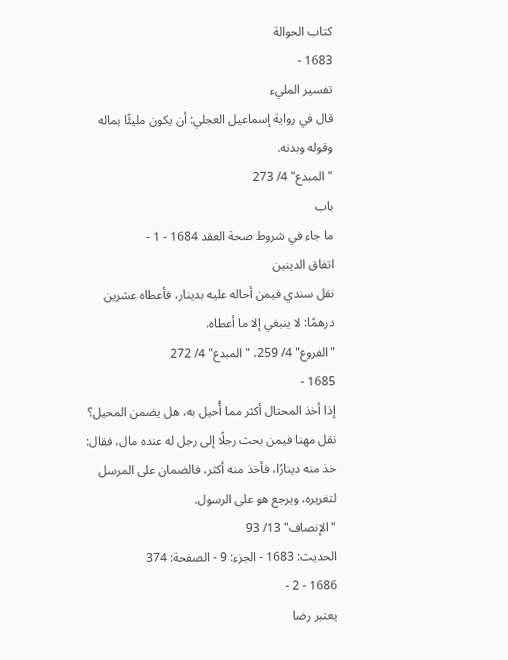كتاب الحوالة
1683 -
تفسير المليء
قال في رواية إسماعيل العجلي: أن يكون مليئًا بماله وقوله وبدنه.
"المبدع" 4/ 273
باب
ما جاء في شروط صحة العقد 1684 - 1 -
اتفاق الدينين
نقل سندي فيمن أحاله عليه بدينار، فأعطاه عشرين درهمًا: لا ينبغي إلا ما أعطاه.
"الفروع" 4/ 259، "المبدع" 4/ 272
1685 -
إذا أخذ المحتال أكثر مما أُحيل به، هل يضمن المحيل؟
نقل مهنا فيمن بحث رجلًا إلى رجل له عنده مال، فقال: خذ منه دينارًا، فأخذ منه أكثر، فالضمان على المرسل لتغريره، ويرجع هو على الرسول.
"الإنصاف" 13/ 93
الحديث: 1683 - الجزء: 9 - الصفحة: 374
1686 - 2 -
يعتبر رضا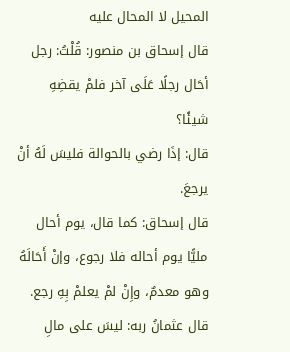المحيل لا المحال عليه
قال إسحاق بن منصور: قُلْتُ: رجل أحَال رجلًا عَلَى آخر فلمْ يقضِهِ شيئًا؟
قال: إذَا رضي بالحوالة فليسَ لَهُ أنْ يرجعَ.
قال إسحاق: كما قال، يوم أحال مليًّا يوم أحاله فلا رجوع، وإنْ أَحَالَهُ وهو معدمٌ، وإِنْ لمْ يعلمْ بِهِ رجع.
قال عثمانُ ربه: ليسَ على مالِ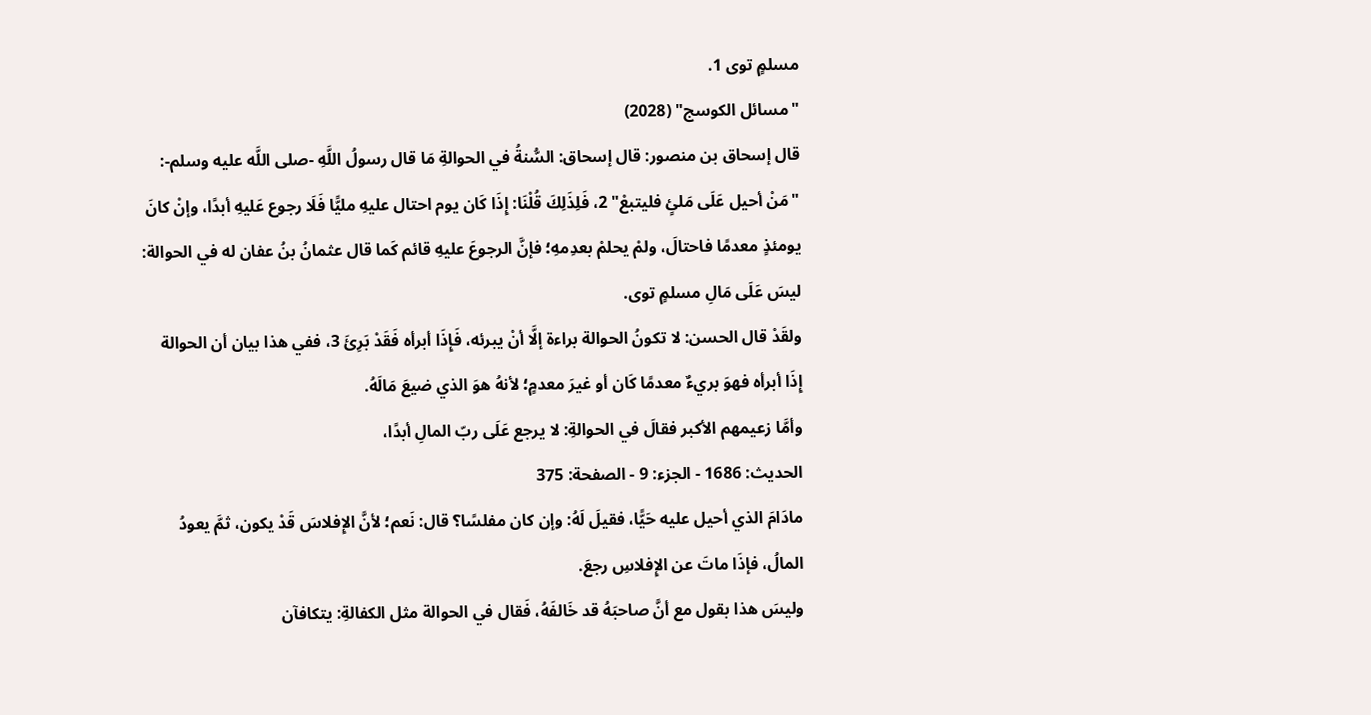مسلمٍ توى 1.
"مسائل الكوسج" (2028)
قال إسحاق بن منصور: قال إسحاق: السُّنةُ في الحوالةِ مَا قال رسولُ اللَّهِ -صلى اللَّه عليه وسلم-: "مَنْ أحيل عَلَى مَلئٍ فليتبعْ" 2، فَلِذَلِكَ قُلْنَا: إِذَا كَان يوم احتال عليهِ مليًّا فَلَا رجوع عَليهِ أبدًا، وإنْ كانَ يومئذٍ معدمًا فاحتالَ، ولمْ يحلمْ بعدِمهِ؛ فإنَّ الرجوعَ عليهِ قائم كَما قال عثمانُ بنُ عفان له في الحوالة: ليسَ عَلَى مَالِ مسلمٍ توى.
ولقَدْ قال الحسن: لا تكونُ الحوالة براءة إلَّا أنْ يبرئه، فَإِذَا أبرأه فَقَدْ بَرِئَ 3، ففي هذا بيان أن الحوالة إِذَا أبرأه فهوَ بريءٌ معدمًا كَان أو غيرَ معدمٍ؛ لأنهُ هوَ الذي ضيعَ مَالَهُ.
وأمَّا زعيمهم الأكبر فقالَ في الحوالةِ: لا يرجع عَلَى ربّ المالِ أبدًا،
الحديث: 1686 - الجزء: 9 - الصفحة: 375
مادَامَ الذي أحيل عليه حَيًّا، فقيلَ لَهُ: وإن كان مفلسًا؟ قال: نَعم؛ لأنَّ الإِفلاسَ قَدْ يكون، ثمَّ يعودُ المالُ، فإذَا ماتَ عن الإِفلاسِ رجعَ.
وليسَ هذا بقول مع أنَّ صاحبَهُ قد خَالفَهُ، فَقال في الحوالة مثل الكفالةِ: يتكافآن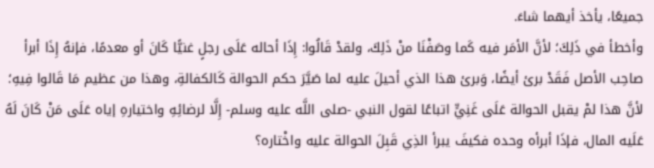جميعًا، يأخذ أيهما شاءَ.
وأخطأ في ذَلِكَ؛ لأنَّ الأمَر فيه كَما وصَفْنَا منْ ذَلِكَ، ولقدْ قَالُوا: إِذَا أحاله عَلَى رجلٍ غنيًّا كَانَ أو معدمًا، فإنهُ إِذَا أبرأ صاحِب الأصل فَقَدْ برئ أيضًا، وَبرئ هذا الذي أحيلَ عليه لما صَيَّرَ حكم الحوالة كَالكفالةِ، وهذا من عظيم مَا قَالوا فِيهِ؛ لأنَّ هذا لمْ يقبل الحوالة عَلَى غَنِيٍّ اتباعًا لقول النبي -صلى اللَّه عليه وسلم- إِلَّا لرضائِهِ واختيارهِ إياه عَلَى مَنْ كَانَ لَهُ عَلَيه المال، فإذَا أبرأه وحده فكيفَ يبرأ الذِي قَبِلَ الحوالة عليه واخْتاره؟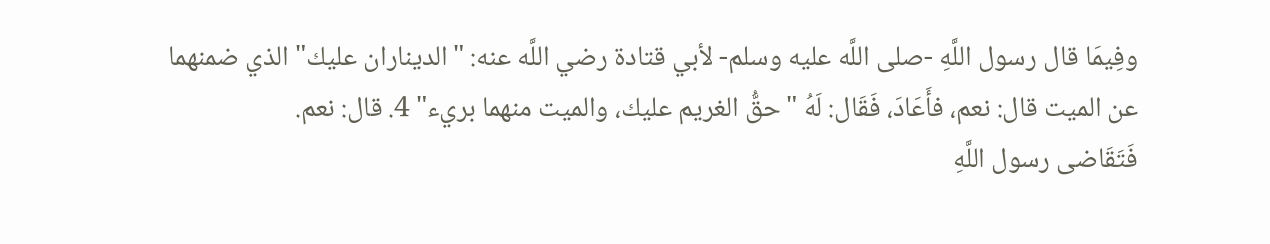وفِيمَا قال رسول اللَّهِ -صلى اللَّه عليه وسلم- لأبي قتادة رضي اللَّه عنه: "الديناران عليك" الذي ضمنهما عن الميت قال: نعم، فأَعَادَ، فَقَال: لَهُ "حقُّ الغريم عليك، والميت منهما بريء" 4. قال: نعم.
فَتَقَاضى رسول اللَّهِ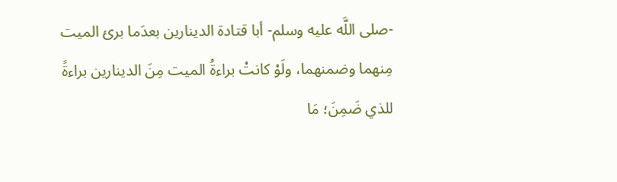-صلى اللَّه عليه وسلم- أبا قتادة الدينارين بعدَما برئ الميت مِنهما وضمنهما، ولَوْ كانتْ براءةُ الميت مِنَ الدينارين براءةً للذي ضَمِنَ؛ مَا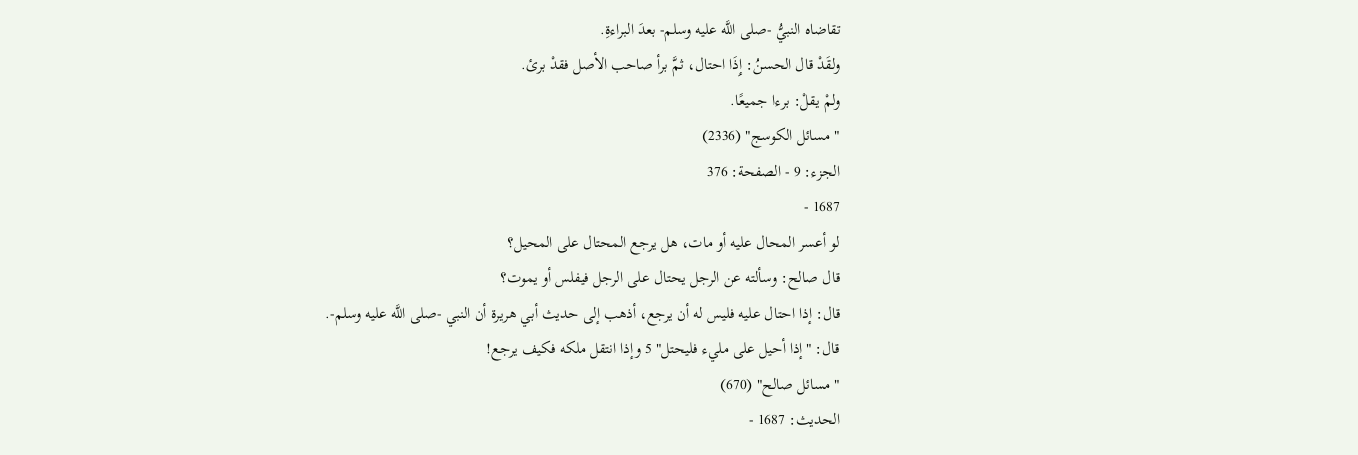تقاضاه النبيُّ -صلى اللَّه عليه وسلم- بعدَ البراءةِ.
ولقَدْ قال الحسنُ: إِذَا احتال، ثمَّ برأ صاحب الأصل فقدْ برئ.
ولمْ يقلْ: برءا جميعًا.
"مسائل الكوسج" (2336)
الجزء: 9 - الصفحة: 376
1687 -
لو أعسر المحال عليه أو مات، هل يرجع المحتال على المحيل؟
قال صالح: وسألته عن الرجل يحتال على الرجل فيفلس أو يموت؟
قال: إذا احتال عليه فليس له أن يرجع، أذهب إلى حديث أبي هريرة أن النبي -صلى اللَّه عليه وسلم-.
قال: "إذا أحيل على مليء فليحتل" 5 وإذا انتقل ملكه فكيف يرجع!
"مسائل صالح" (670)
الحديث: 1687 -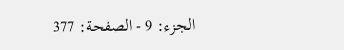الجزء: 9 - الصفحة: 377